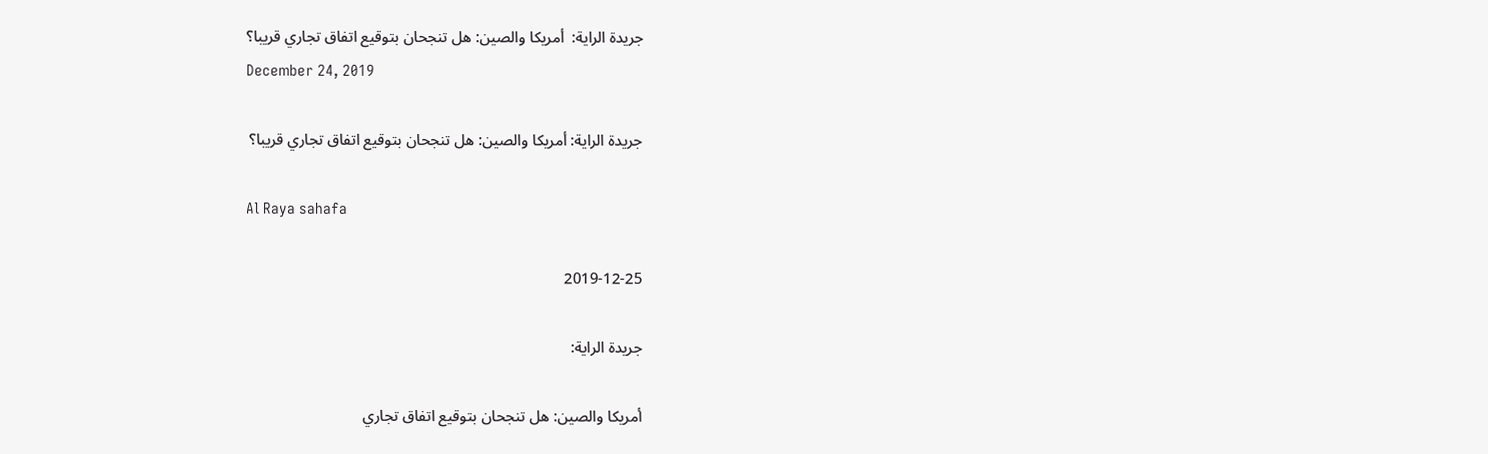جريدة الراية:  أمريكا والصين: هل تنجحان بتوقيع اتفاق تجاري قريبا؟
December 24, 2019

جريدة الراية: أمريكا والصين: هل تنجحان بتوقيع اتفاق تجاري قريبا؟

Al Raya sahafa

2019-12-25

جريدة الراية:

أمريكا والصين: هل تنجحان بتوقيع اتفاق تجاري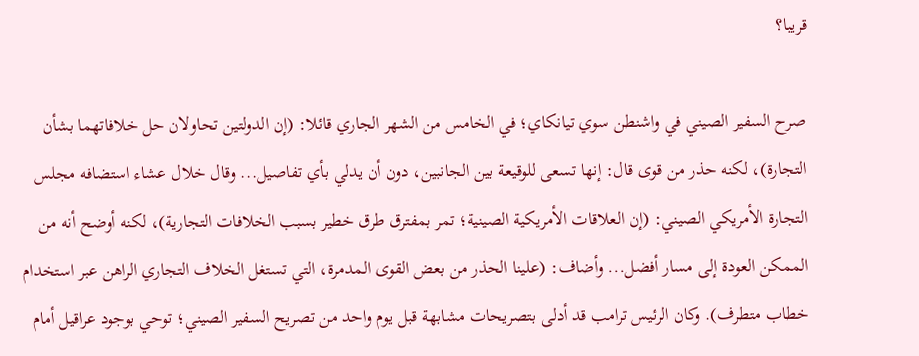قريبا؟

صرح السفير الصيني في واشنطن سوي تيانكاي؛ في الخامس من الشهر الجاري قائلا: (إن الدولتين تحاولان حل خلافاتهما بشأن التجارة)، لكنه حذر من قوى قال: إنها تسعى للوقيعة بين الجانبين، دون أن يدلي بأي تفاصيل... وقال خلال عشاء استضافه مجلس التجارة الأمريكي الصيني: (إن العلاقات الأمريكية الصينية؛ تمر بمفترق طرق خطير بسبب الخلافات التجارية)، لكنه أوضح أنه من الممكن العودة إلى مسار أفضل... وأضاف: (علينا الحذر من بعض القوى المدمرة، التي تستغل الخلاف التجاري الراهن عبر استخدام خطاب متطرف). وكان الرئيس ترامب قد أدلى بتصريحات مشابهة قبل يوم واحد من تصريح السفير الصيني؛ توحي بوجود عراقيل أمام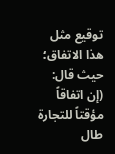توقيع مثل هذا الاتفاق؛ حيث قال: (إن اتفاقاً مؤقتاً للتجارة طال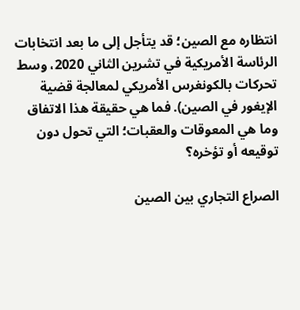انتظاره مع الصين؛ قد يتأجل إلى ما بعد انتخابات الرئاسة الأمريكية في تشرين الثاني 2020، وسط تحركات بالكونغرس الأمريكي لمعالجة قضية الإيغور في الصين). فما هي حقيقة هذا الاتفاق وما هي المعوقات والعقبات؛ التي تحول دون توقيعه أو تؤخره؟

الصراع التجاري بين الصين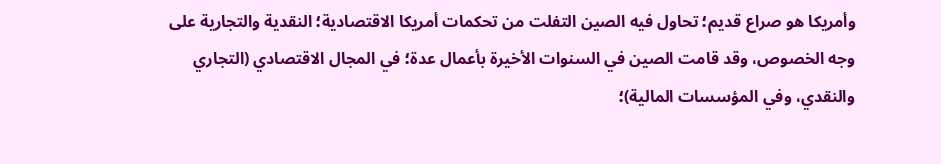وأمريكا هو صراع قديم؛ تحاول فيه الصين التفلت من تحكمات أمريكا الاقتصادية؛ النقدية والتجارية على وجه الخصوص، وقد قامت الصين في السنوات الأخيرة بأعمال عدة؛ في المجال الاقتصادي (التجاري والنقدي، وفي المؤسسات المالية)؛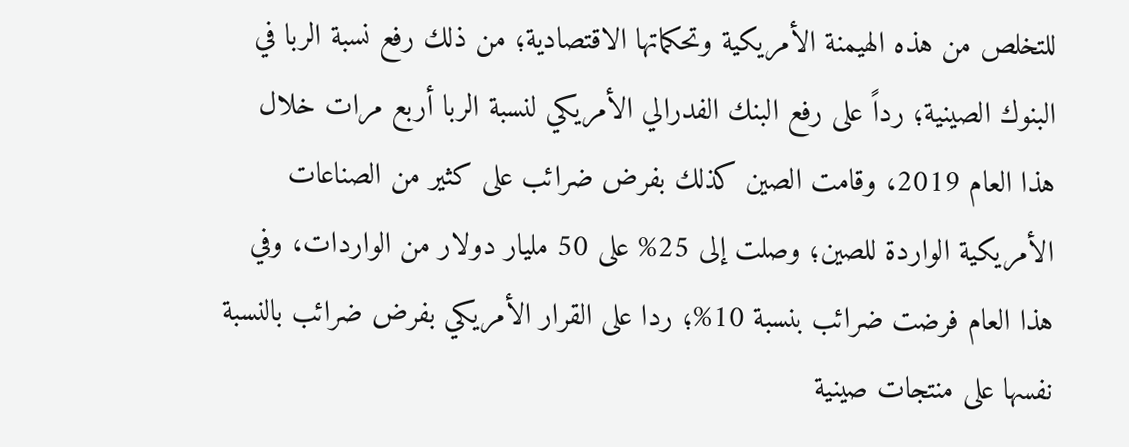للتخلص من هذه الهيمنة الأمريكية وتحكماتها الاقتصادية؛ من ذلك رفع نسبة الربا في البنوك الصينية؛ رداً على رفع البنك الفدرالي الأمريكي لنسبة الربا أربع مرات خلال هذا العام 2019، وقامت الصين كذلك بفرض ضرائب على كثير من الصناعات الأمريكية الواردة للصين؛ وصلت إلى 25% على 50 مليار دولار من الواردات، وفي هذا العام فرضت ضرائب بنسبة 10%؛ ردا على القرار الأمريكي بفرض ضرائب بالنسبة نفسها على منتجات صينية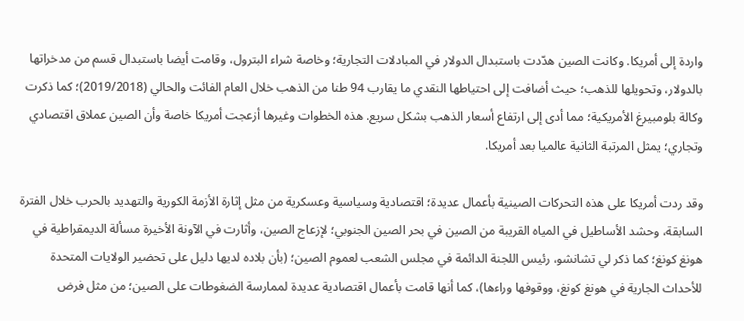واردة إلى أمريكا. وكانت الصين هدّدت باستبدال الدولار في المبادلات التجارية؛ وخاصة شراء البترول، وقامت أيضا باستبدال قسم من مدخراتها بالدولار، وتحويلها للذهب؛ حيث أضافت إلى احتياطها النقدي ما يقارب 94 طنا من الذهب خلال العام الفائت والحالي (2019/2018)؛ كما ذكرت وكالة بلومبيرغ الأمريكية؛ مما أدى إلى ارتفاع أسعار الذهب بشكل سريع. هذه الخطوات وغيرها أزعجت أمريكا خاصة وأن الصين عملاق اقتصادي وتجاري؛ يمثل المرتبة الثانية عالميا بعد أمريكا.

وقد ردت أمريكا على هذه التحركات الصينية بأعمال عديدة؛ اقتصادية وسياسية وعسكرية من مثل إثارة الأزمة الكورية والتهديد بالحرب خلال الفترة السابقة، وحشد الأساطيل في المياه القريبة من الصين في بحر الصين الجنوبي؛ لإزعاج الصين، وأثارت في الآونة الأخيرة مسألة الديمقراطية في هونغ كونغ؛ كما ذكر لي تشانشو، رئيس اللجنة الدائمة في مجلس الشعب لعموم الصين؛ (بأن بلاده لديها دليل على تحضير الولايات المتحدة للأحداث الجارية في هونغ كونغ، ووقوفها وراءها)، كما أنها قامت بأعمال اقتصادية عديدة لممارسة الضغوطات على الصين؛ من مثل فرض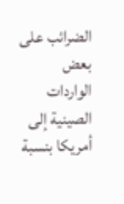الضرائب على بعض الواردات الصينية إلى أمريكا بنسبة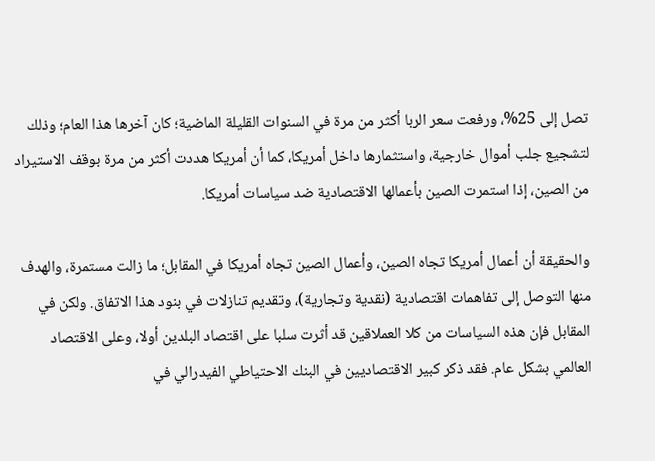تصل إلى 25%، ورفعت سعر الربا أكثر من مرة في السنوات القليلة الماضية؛ كان آخرها هذا العام؛ وذلك لتشجيع جلب أموال خارجية، واستثمارها داخل أمريكا، كما أن أمريكا هددت أكثر من مرة بوقف الاستيراد من الصين، إذا استمرت الصين بأعمالها الاقتصادية ضد سياسات أمريكا.

والحقيقة أن أعمال أمريكا تجاه الصين، وأعمال الصين تجاه أمريكا في المقابل؛ ما زالت مستمرة، والهدف منها التوصل إلى تفاهمات اقتصادية (نقدية وتجارية)، وتقديم تنازلات في بنود هذا الاتفاق. ولكن في المقابل فإن هذه السياسات من كلا العملاقين قد أثرت سلبا على اقتصاد البلدين أولا، وعلى الاقتصاد العالمي بشكل عام. فقد ذكر كبير الاقتصاديين في البنك الاحتياطي الفيدرالي في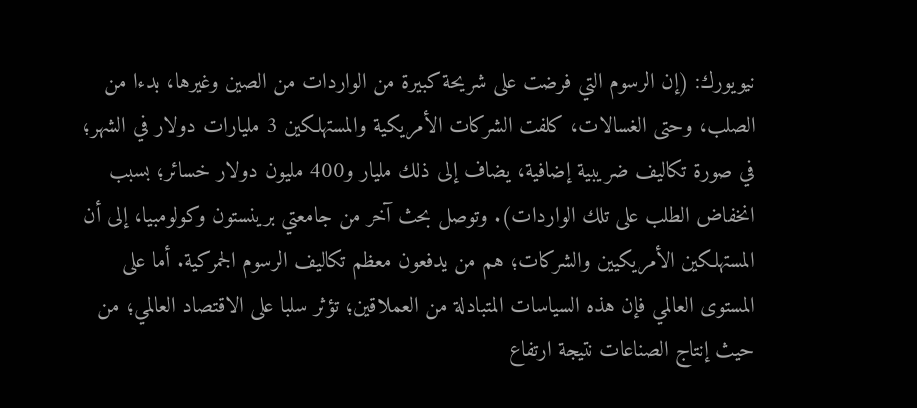نيويورك: (إن الرسوم التي فرضت على شريحة كبيرة من الواردات من الصين وغيرها، بدءا من الصلب، وحتى الغسالات، كلفت الشركات الأمريكية والمستهلكين 3 مليارات دولار في الشهر؛ في صورة تكاليف ضريبية إضافية، يضاف إلى ذلك مليار و400 مليون دولار خسائر؛ بسبب انخفاض الطلب على تلك الواردات). وتوصل بحث آخر من جامعتي برينستون وكولومبيا، إلى أن المستهلكين الأمريكيين والشركات؛ هم من يدفعون معظم تكاليف الرسوم الجمركية. أما على المستوى العالمي فإن هذه السياسات المتبادلة من العملاقين؛ تؤثر سلبا على الاقتصاد العالمي؛ من حيث إنتاج الصناعات نتيجة ارتفاع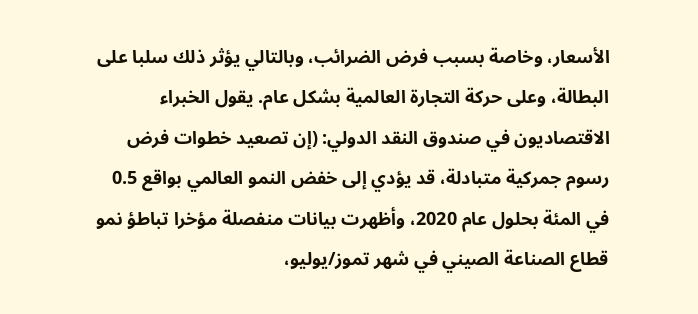الأسعار، وخاصة بسبب فرض الضرائب، وبالتالي يؤثر ذلك سلبا على البطالة، وعلى حركة التجارة العالمية بشكل عام. يقول الخبراء الاقتصاديون في صندوق النقد الدولي: (إن تصعيد خطوات فرض رسوم جمركية متبادلة، قد يؤدي إلى خفض النمو العالمي بواقع 0.5 في المئة بحلول عام 2020، وأظهرت بيانات منفصلة مؤخرا تباطؤ نمو قطاع الصناعة الصيني في شهر تموز/يوليو،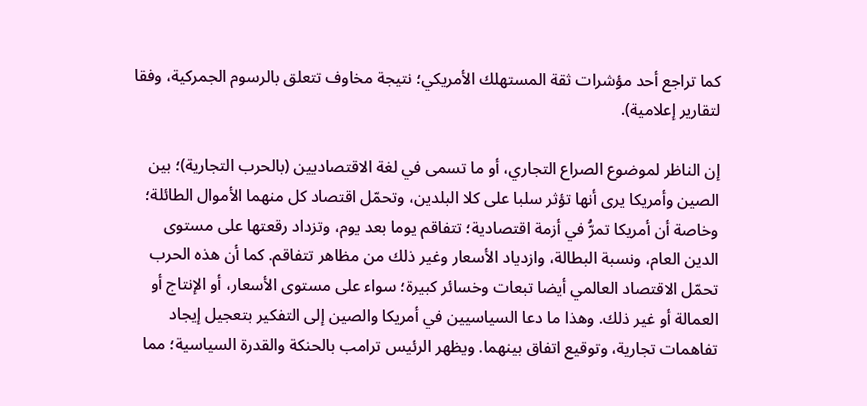كما تراجع أحد مؤشرات ثقة المستهلك الأمريكي؛ نتيجة مخاوف تتعلق بالرسوم الجمركية، وفقا لتقارير إعلامية).

إن الناظر لموضوع الصراع التجاري، أو ما تسمى في لغة الاقتصاديين (بالحرب التجارية)؛ بين الصين وأمريكا يرى أنها تؤثر سلبا على كلا البلدين، وتحمّل اقتصاد كل منهما الأموال الطائلة؛ وخاصة أن أمريكا تمرُّ في أزمة اقتصادية؛ تتفاقم يوما بعد يوم، وتزداد رقعتها على مستوى الدين العام، ونسبة البطالة، وازدياد الأسعار وغير ذلك من مظاهر تتفاقم. كما أن هذه الحرب تحمّل الاقتصاد العالمي أيضا تبعات وخسائر كبيرة؛ سواء على مستوى الأسعار، أو الإنتاج أو العمالة أو غير ذلك. وهذا ما دعا السياسيين في أمريكا والصين إلى التفكير بتعجيل إيجاد تفاهمات تجارية، وتوقيع اتفاق بينهما. ويظهر الرئيس ترامب بالحنكة والقدرة السياسية؛ مما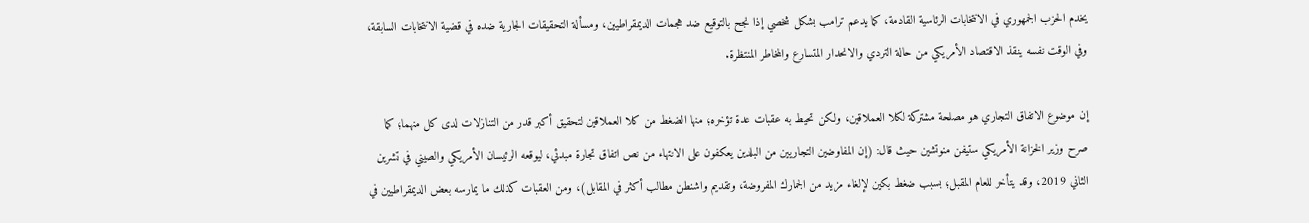يخدم الحزب الجمهوري في الانتخابات الرئاسية القادمة، كما يدعم ترامب بشكل شخصي إذا نجح بالتوقيع ضد هجمات الديمقراطيين، ومسألة التحقيقات الجارية ضده في قضية الانتخابات السابقة، وفي الوقت نفسه ينقذ الاقتصاد الأمريكي من حالة التردي والانحدار المتسارع والمخاطر المنتظرة.

إن موضوع الاتفاق التجاري هو مصلحة مشتركة لكلا العملاقين، ولكن تحيط به عقبات عدة تؤخره؛ منها الضغط من كلا العملاقين لتحقيق أكبر قدر من التنازلات لدى كل منهما؛ كما صرح وزير الخزانة الأمريكي ستيفن منوتشين حيث قال: (إن المفاوضين التجاريين من البلدين يعكفون على الانتهاء من نص اتفاق تجارة مبدئي، ليوقعه الرئيسان الأمريكي والصيني في تشرين الثاني 2019، وقد يتأخر للعام المقبل؛ بسبب ضغط بكين لإلغاء مزيد من الجمارك المفروضة، وتقديم واشنطن مطالب أكثر في المقابل)، ومن العقبات كذلك ما يمارسه بعض الديمقراطيين في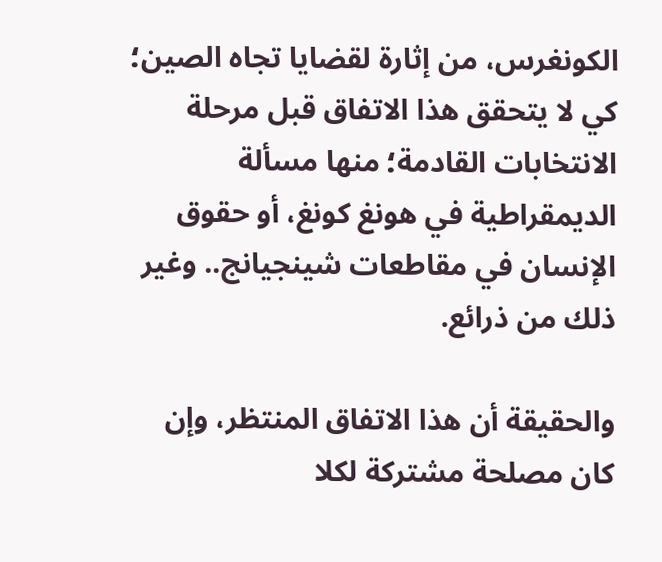الكونغرس، من إثارة لقضايا تجاه الصين؛ كي لا يتحقق هذا الاتفاق قبل مرحلة الانتخابات القادمة؛ منها مسألة الديمقراطية في هونغ كونغ، أو حقوق الإنسان في مقاطعات شينجيانج.. وغير ذلك من ذرائع.

والحقيقة أن هذا الاتفاق المنتظر، وإن كان مصلحة مشتركة لكلا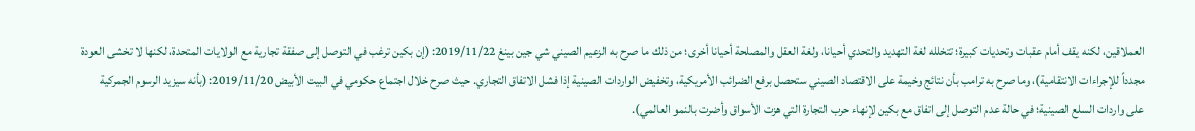العملاقين، لكنه يقف أمام عقبات وتحديات كبيرة؛ تتخلله لغة التهديد والتحدي أحيانا، ولغة العقل والمصلحة أحيانا أخرى؛ من ذلك ما صرح به الزعيم الصيني شي جين بينغ 2019/11/22: (إن بكين ترغب في التوصل إلى صفقة تجارية مع الولايات المتحدة، لكنها لا تخشى العودة مجدداً للإجراءات الانتقامية)، وما صرح به ترامب بأن نتائج وخيمة على الاقتصاد الصيني ستحصل برفع الضرائب الأمريكية، وتخفيض الواردات الصينية إذا فشل الاتفاق التجاري. حيث صرح خلال اجتماع حكومي في البيت الأبيض 2019/11/20: (بأنه سيزيد الرسوم الجمركية على واردات السلع الصينية؛ في حالة عدم التوصل إلى اتفاق مع بكين لإنهاء حرب التجارة التي هزت الأسواق وأضرت بالنمو العالمي).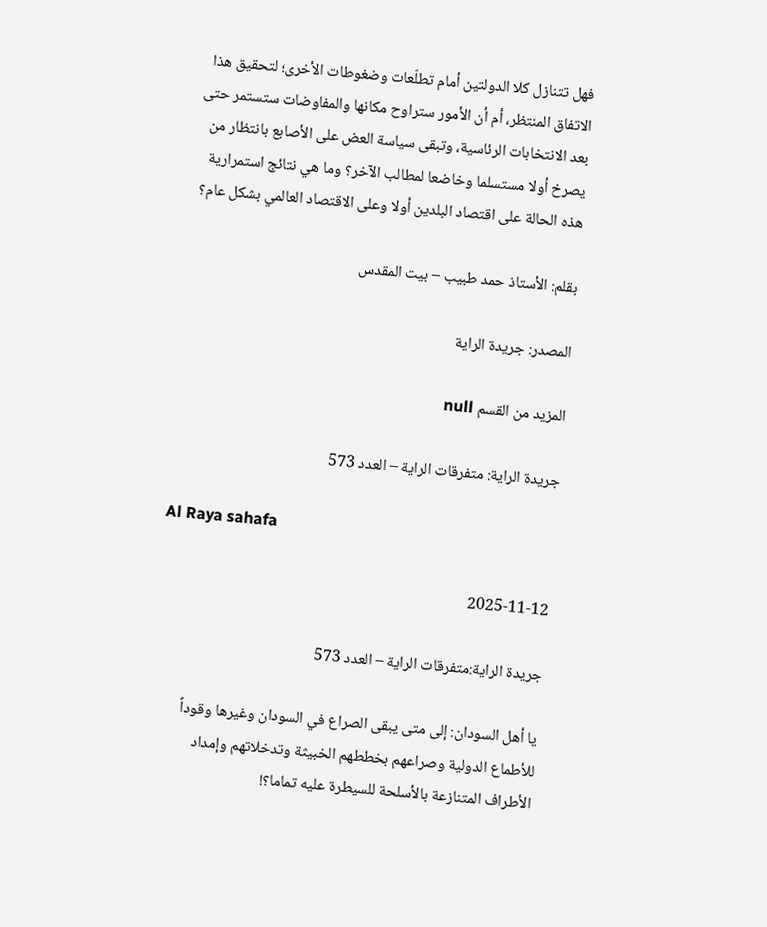فهل تتنازل كلا الدولتين أمام تطلّعات وضغوطات الأخرى؛ لتحقيق هذا الاتفاق المنتظر، أم أن الأمور ستراوح مكانها والمفاوضات ستستمر حتى بعد الانتخابات الرئاسية، وتبقى سياسة العض على الأصابع بانتظار من يصرخ أولا مستسلما وخاضعا لمطالب الآخر؟ وما هي نتائج استمرارية هذه الحالة على اقتصاد البلدين أولا وعلى الاقتصاد العالمي بشكل عام؟

بقلم: الأستاذ حمد طبيب – بيت المقدس

المصدر: جريدة الراية

المزيد من القسم null

جريدة الراية: متفرقات الراية – العدد 573

Al Raya sahafa

2025-11-12

جريدة الراية:متفرقات الراية – العدد 573

يا أهل السودان: إلى متى يبقى الصراع في السودان وغيرها وقوداً للأطماع الدولية وصراعهم بخططهم الخبيثة وتدخلاتهم وإمداد الأطراف المتنازعة بالأسلحة للسيطرة عليه تماما؟!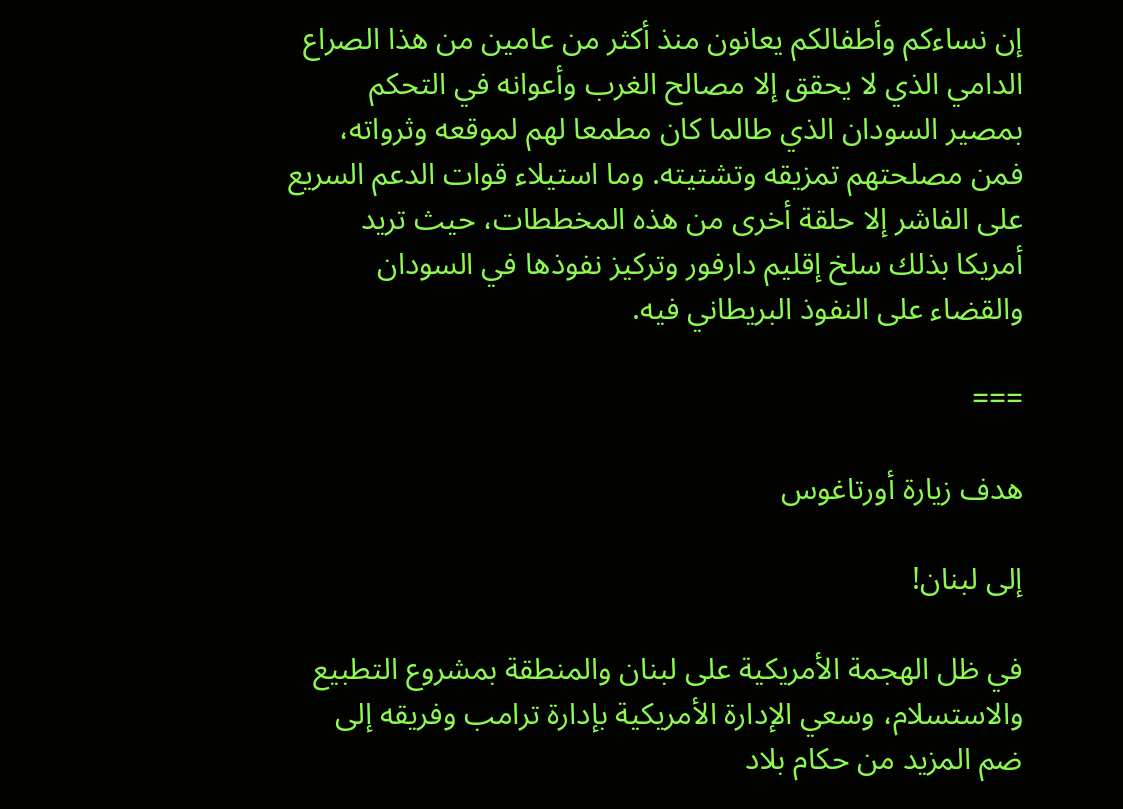إن نساءكم وأطفالكم يعانون منذ أكثر من عامين من هذا الصراع الدامي الذي لا يحقق إلا مصالح الغرب وأعوانه في التحكم بمصير السودان الذي طالما كان مطمعا لهم لموقعه وثرواته، فمن مصلحتهم تمزيقه وتشتيته. وما استيلاء قوات الدعم السريع على الفاشر إلا حلقة أخرى من هذه المخططات، حيث تريد أمريكا بذلك سلخ إقليم دارفور وتركيز نفوذها في السودان والقضاء على النفوذ البريطاني فيه.

===

هدف زيارة أورتاغوس

إلى لبنان!

في ظل الهجمة الأمريكية على لبنان والمنطقة بمشروع التطبيع والاستسلام، وسعي الإدارة الأمريكية بإدارة ترامب وفريقه إلى ضم المزيد من حكام بلاد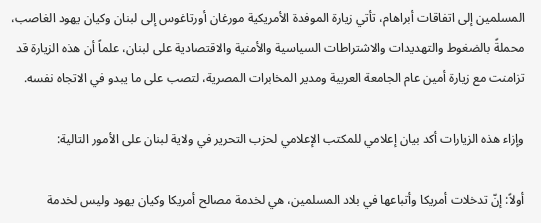المسلمين إلى اتفاقات أبراهام، تأتي زيارة الموفدة الأمريكية مورغان أورتاغوس إلى لبنان وكيان يهود الغاصب، محملةً بالضغوط والتهديدات والاشتراطات السياسية والأمنية والاقتصادية على لبنان، علماً أن هذه الزيارة قد تزامنت مع زيارة أمين عام الجامعة العربية ومدير المخابرات المصرية، لتصب على ما يبدو في الاتجاه نفسه.

وإزاء هذه الزيارات أكد بيان إعلامي للمكتب الإعلامي لحزب التحرير في ولاية لبنان على الأمور التالية:

أولاً: إنّ تدخلات أمريكا وأتباعها في بلاد المسلمين، هي لخدمة مصالح أمريكا وكيان يهود وليس لخدمة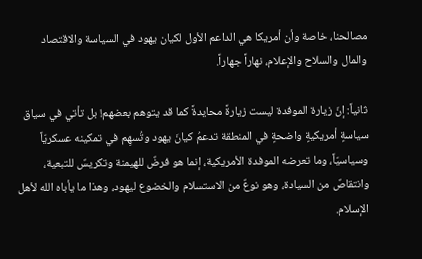مصالحنا، خاصة وأن أمريكا هي الداعم الأول لكيان يهود في السياسة والاقتصاد والمال والسلاح والإعلام، نهاراً جهاراً.

ثانياً: إنّ زيارة الموفدة ليست زيارةً محايدةً كما قد يتوهم بعضهم! بل تأتي في سياق سياسةٍ أمريكيةٍ واضحةٍ في المنطقة تدعمُ كيانَ يهود وتُسهِم في تمكينه عسكريّاً وسياسيّاً، وما تعرضه الموفدة الأمريكية، إنما هو فرضٌ للهيمنة وتكريسٌ للتبعية، وانتقاصٌ من السيادة، وهو نوعٌ من الاستسلام والخضوع ليهود، وهذا ما يأباه الله لأهل الإسلام.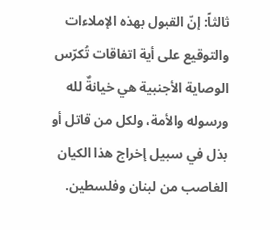ثالثاً: إنّ القبول بهذه الإملاءات والتوقيع على أية اتفاقات تُكرّس الوصاية الأجنبية هي خيانةٌ لله ورسوله والأمة، ولكل من قاتل أو بذل في سبيل إخراج هذا الكيان الغاصب من لبنان وفلسطين.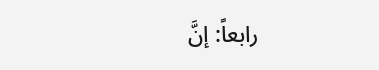رابعاً: إنَّ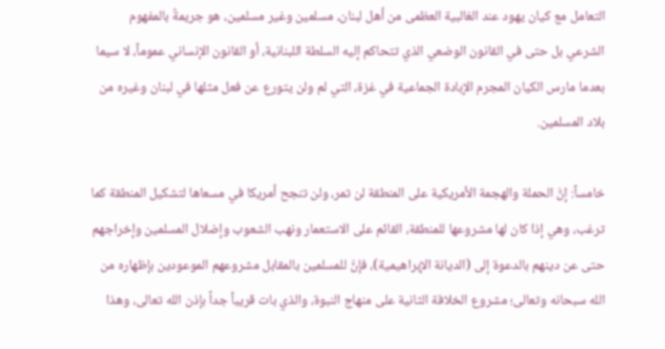التعامل مع كيان يهود عند الغالبية العظمى من أهل لبنان، مسلمين وغير مسلمين، هو جريمةٌ بالمفهوم الشرعي بل حتى في القانون الوضعي الذي تتحاكم إليه السلطة اللبنانية، أو القانون الإنساني عموماً، لا سيما بعدما مارس الكيان المجرم الإبادة الجماعية في غزة، التي لم ولن يتورع عن فعل مثلها في لبنان وغيره من بلاد المسلمين.

خامساً: إنَّ الحملة والهجمة الأمريكية على المنطقة لن تمر، ولن تنجح أمريكا في مسعاها لتشكيل المنطقة كما ترغب، وهي إذا كان لها مشروعها للمنطقة، القائم على الاستعمار ونهب الشعوب وإضلال المسلمين وإخراجهم حتى عن دينهم بالدعوة إلى (الديانة الإبراهيمية)، فإنَّ للمسلمين بالمقابل مشروعهم الموعودين بإظهاره من الله سبحانه وتعالى؛ مشروع الخلافة الثانية على منهاج النبوة، والذي بات قريباً جداً بإذن الله تعالى، وهذا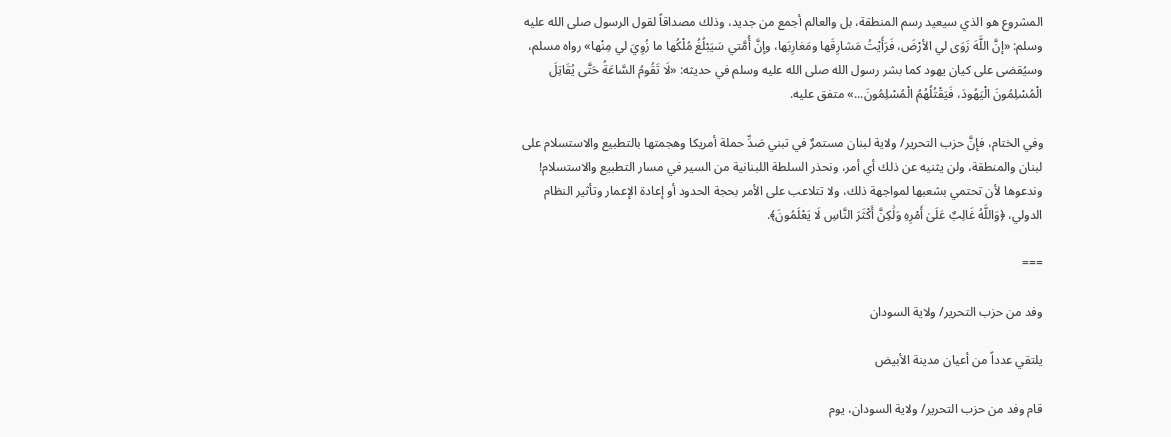المشروع هو الذي سيعيد رسم المنطقة، بل والعالم أجمع من جديد، وذلك مصداقاً لقول الرسول صلى الله عليه وسلم: «إنَّ اللَّهَ زَوَى لي الأرْضَ، فَرَأَيْتُ مَشارِقَها ومَغارِبَها، وإنَّ أُمَّتي سَيَبْلُغُ مُلْكُها ما زُوِيَ لي مِنْها» رواه مسلم، وسيُقضى على كيان يهود كما بشر رسول الله صلى الله عليه وسلم في حديثه: «لَا تَقُومُ السَّاعَةُ حَتَّى يُقَاتِلَ الْمُسْلِمُونَ الْيَهُودَ، فَيَقْتُلُهُمُ الْمُسْلِمُونَ...» متفق عليه.

وفي الختام، فإنَّ حزب التحرير/ ولاية لبنان مستمرٌ في تبني صَدِّ حملة أمريكا وهجمتها بالتطبيع والاستسلام على لبنان والمنطقة، ولن يثنيه عن ذلك أي أمر، ونحذر السلطة اللبنانية من السير في مسار التطبيع والاستسلام! وندعوها لأن تحتمي بشعبها لمواجهة ذلك، ولا تتلاعب على الأمر بحجة الحدود أو إعادة الإعمار وتأثير النظام الدولي، ﴿وَاللَّهُ غَالِبٌ عَلَىٰ أَمْرِهِ وَلَٰكِنَّ أَكْثَرَ النَّاسِ لَا يَعْلَمُونَ﴾.

===

وفد من حزب التحرير/ ولاية السودان

يلتقي عدداً من أعيان مدينة الأبيض

قام وفد من حزب التحرير/ ولاية السودان، يوم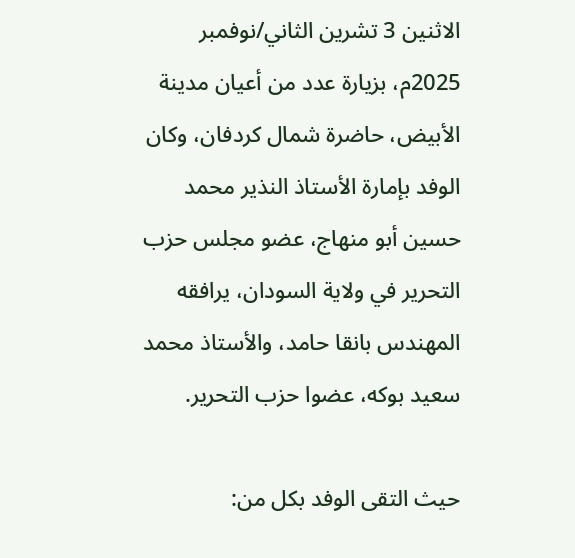الاثنين 3 تشرين الثاني/نوفمبر 2025م، بزيارة عدد من أعيان مدينة الأبيض، حاضرة شمال كردفان، وكان الوفد بإمارة الأستاذ النذير محمد حسين أبو منهاج، عضو مجلس حزب التحرير في ولاية السودان، يرافقه المهندس بانقا حامد، والأستاذ محمد سعيد بوكه، عضوا حزب التحرير.

حيث التقى الوفد بكل من: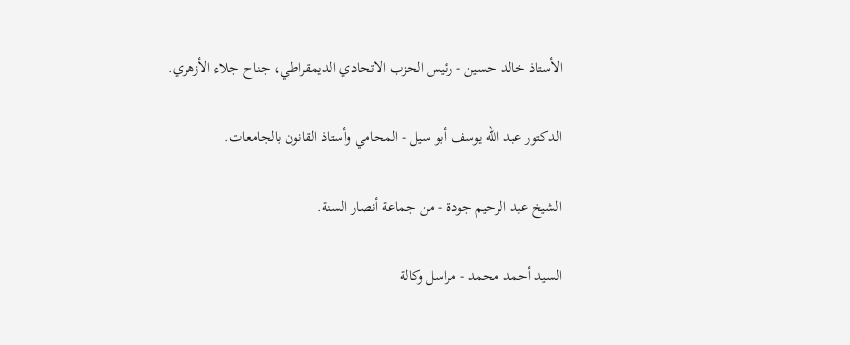الأستاذ خالد حسين - رئيس الحزب الاتحادي الديمقراطي، جناح جلاء الأزهري.

الدكتور عبد الله يوسف أبو سيل - المحامي وأستاذ القانون بالجامعات.

الشيخ عبد الرحيم جودة - من جماعة أنصار السنة.

السيد أحمد محمد - مراسل وكالة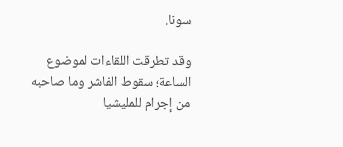سونا.

وقد تطرقت اللقاءات لموضوع الساعة؛ سقوط الفاشر وما صاحبه من إجرام للمليشيا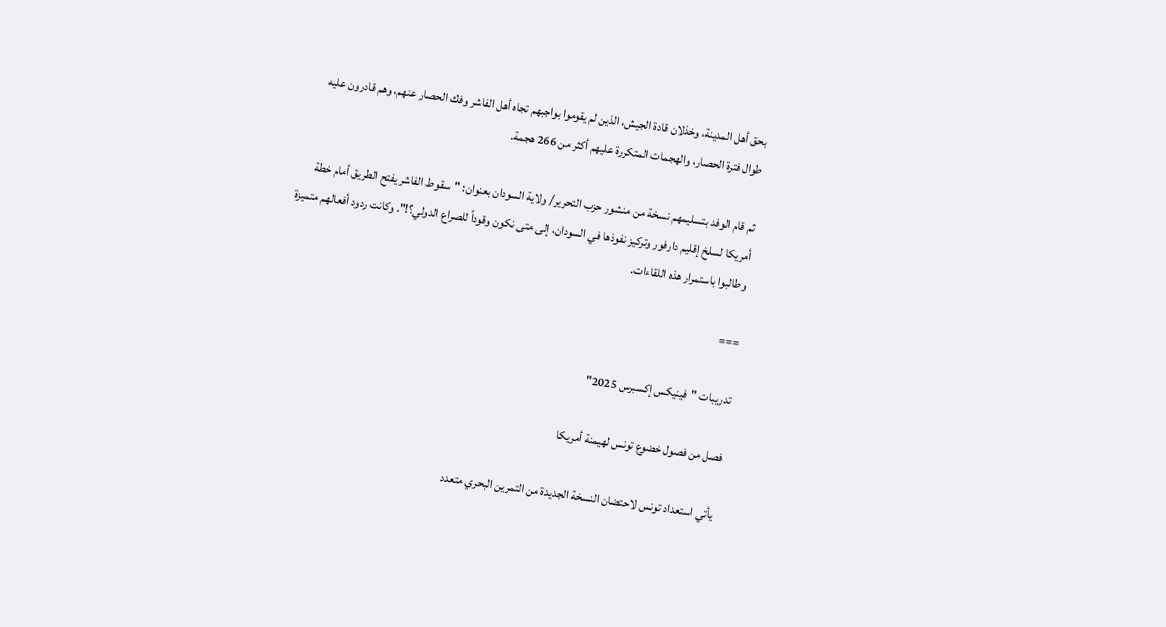بحق أهل المدينة، وخذلان قادة الجيش، الذين لم يقوموا بواجبهم تجاه أهل الفاشر وفك الحصار عنهم، وهم قادرون عليه طوال فترة الحصار، والهجمات المتكررة عليهم أكثر من 266 هجمة.

ثم قام الوفد بتسليمهم نسخة من منشور حزب التحرير/ ولاية السودان بعنوان: "سقوط الفاشر يفتح الطريق أمام خطة أمريكا لسلخ إقليم دارفور وتركيز نفوذها في السودان، إلى متى نكون وقوداً للصراع الدولي؟!". وكانت ردود أفعالهم متميزة وطالبوا باستمرار هذه اللقاءات.

===

تدريبات "فينيكس إكسبرس 2025"

فصل من فصول خضوع تونس لهيمنة أمريكا

 يأتي استعداد تونس لاحتضان النسخة الجديدة من التمرين البحري متعدد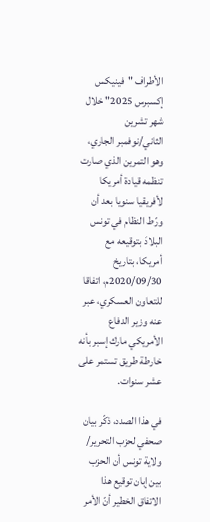الأطراف "فينيكس إكسبرس 2025" خلال شهر تشرين الثاني/نوفمبر الجاري، وهو التمرين الذي صارت تنظمه قيادة أمريكا لأفريقيا سنويا بعد أن ورّط النظام في تونس البلادَ بتوقيعه مع أمريكا، بتاريخ 2020/09/30م، اتفاقا للتعاون العسكري، عبر عنه وزير الدفاع الأمريكي مارك إسبر بأنه خارطة طريق تستمر على عشر سنوات.

في هذا الصدد، ذكّر بيان صحفي لحزب التحرير/ ولاية تونس أن الحزب بين إبان توقيع هذا الاتفاق الخطير أنّ الأمر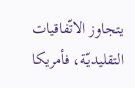يتجاوز الاتّفاقيات التقليديّة، فأمريكا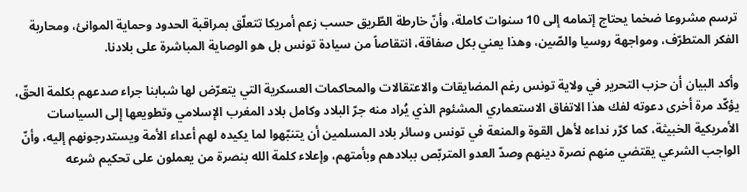ترسم مشروعا ضخما يحتاج إتمامه إلى 10 سنوات كاملة، وأنّ خارطة الطّريق حسب زعم أمريكا تتعلّق بمراقبة الحدود وحماية الموانئ، ومحاربة الفكر المتطرّف، ومواجهة روسيا والصّين، وهذا يعني بكل صفاقة، انتقاصاً من سيادة تونس بل هو الوصاية المباشرة على بلادنا.

وأكد البيان أن حزب التحرير في ولاية تونس رغم المضايقات والاعتقالات والمحاكمات العسكرية التي يتعرّض لها شبابنا جراء صدعهم بكلمة الحقّ، يؤكّد مرة أخرى دعوته لفك هذا الاتفاق الاستعماري المشئوم الذي يُراد منه جرّ البلاد وكامل بلاد المغرب الإسلامي وتطويعها إلى السياسات الأمريكية الخبيثة، كما كرّر نداءه لأهل القوة والمنعة في تونس وسائر بلاد المسلمين أن يتنبّهوا لما يكيده لهم أعداء الأمة ويستدرجونهم إليه، وأنّ الواجب الشرعي يقتضي منهم نصرة دينهم وصدّ العدو المتربّص ببلادهم وبأمتهم، وإعلاء كلمة الله بنصرة من يعملون على تحكيم شرعه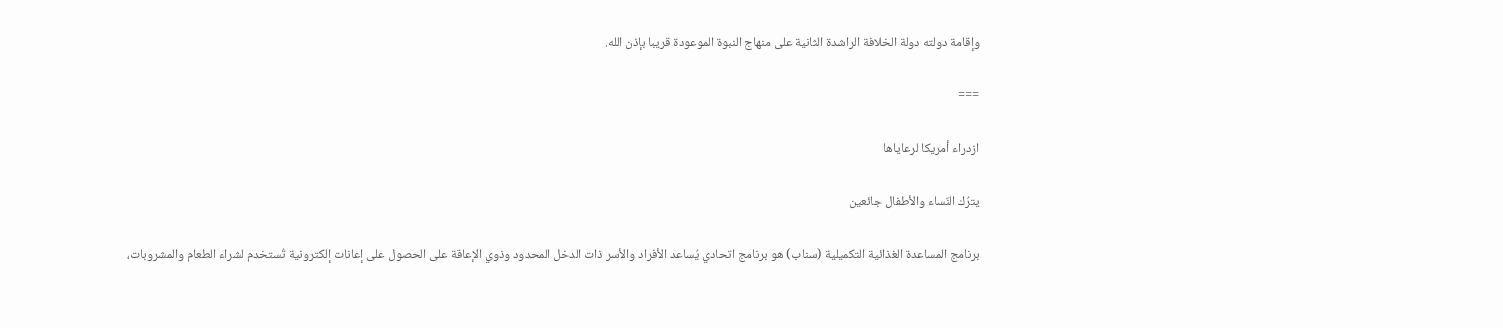وإقامة دولته دولة الخلافة الراشدة الثانية على منهاج النبوة الموعودة قريبا بإذن الله.

===

ازدراء أمريكا لرعاياها

يترُك النّساء والأطفال جائعين

برنامج المساعدة الغذائية التكميلية (سناب) هو برنامج اتحادي يُساعد الأفراد والأسر ذات الدخل المحدود وذوي الإعاقة على الحصول على إعانات إلكترونية تُستخدم لشراء الطعام والمشروبات،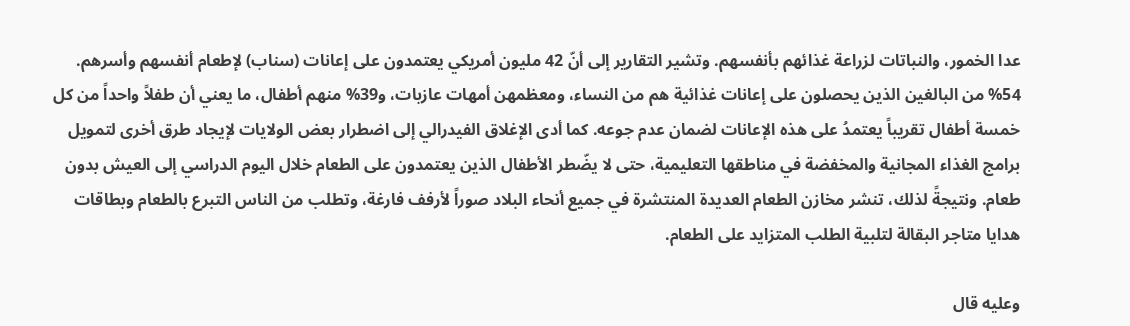عدا الخمور، والنباتات لزراعة غذائهم بأنفسهم. وتشير التقارير إلى أنّ 42 مليون أمريكي يعتمدون على إعانات (سناب) لإطعام أنفسهم وأسرهم. 54% من البالغين الذين يحصلون على إعانات غذائية هم من النساء، ومعظمهن أمهات عازبات، و39% منهم أطفال، ما يعني أن طفلاً واحداً من كل خمسة أطفال تقريباً يعتمدُ على هذه الإعانات لضمان عدم جوعه. كما أدى الإغلاق الفيدرالي إلى اضطرار بعض الولايات لإيجاد طرق أخرى لتمويل برامج الغذاء المجانية والمخفضة في مناطقها التعليمية، حتى لا يضّطر الأطفال الذين يعتمدون على الطعام خلال اليوم الدراسي إلى العيش بدون طعام. ونتيجةً لذلك، تنشر مخازن الطعام العديدة المنتشرة في جميع أنحاء البلاد صوراً لأرفف فارغة، وتطلب من الناس التبرع بالطعام وبطاقات هدايا متاجر البقالة لتلبية الطلب المتزايد على الطعام.

وعليه قال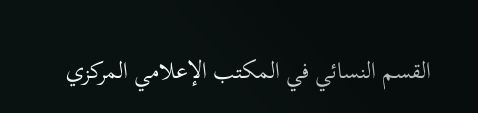القسم النسائي في المكتب الإعلامي المركزي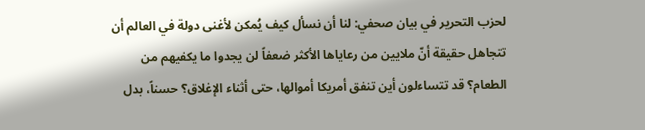لحزب التحرير في بيان صحفي: لنا أن نسأل كيف يُمكن لأغنى دولة في العالم أن تتجاهل حقيقة أنّ ملايين من رعاياها الأكثر ضعفاً لن يجدوا ما يكفيهم من الطعام؟ قد تتساءلون أين تنفق أمريكا أموالها، حتى أثناء الإغلاق؟ حسناً، بدل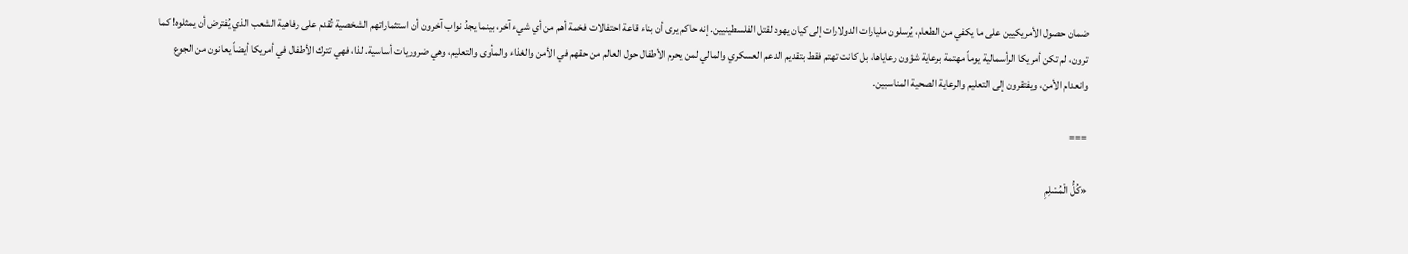ضمان حصول الأمريكيين على ما يكفي من الطعام، يُرسلون مليارات الدولارات إلى كيان يهود لقتل الفلسطينيين. إنه حاكم يرى أن بناء قاعة احتفالات فخمة أهم من أي شيء آخر، بينما يجدُ نواب آخرون أن استثماراتهم الشخصية تُقدم على رفاهية الشعب الذي يُفترض أن يمثلوه! كما ترون، لم تكن أمريكا الرأسمالية يوماً مهتمة برعاية شؤون رعاياها، بل كانت تهتم فقط بتقديم الدعم العسكري والمالي لمن يحرم الأطفال حول العالم من حقهم في الأمن والغذاء والمأوى والتعليم، وهي ضروريات أساسية. لذا، فهي تترك الأطفال في أمريكا أيضاً يعانون من الجوع وانعدام الأمن، ويفتقرون إلى التعليم والرعاية الصحية المناسبين.

===

«كُلُّ الْمُسْلِمِ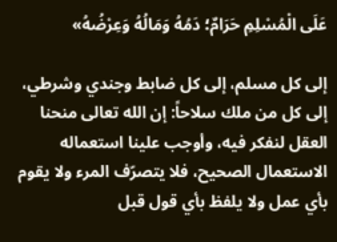عَلَى الْمُسْلِمِ حَرَامٌ؛ دَمُهُ وَمَالُهُ وَعِرْضُهُ»

إلى كل مسلم، إلى كل ضابط وجندي وشرطي، إلى كل من ملك سلاحاً: إن الله تعالى منحنا العقل لنفكر فيه، وأوجب علينا استعماله الاستعمال الصحيح، فلا يتصرّف المرء ولا يقوم بأي عمل ولا يلفظ بأي قول قبل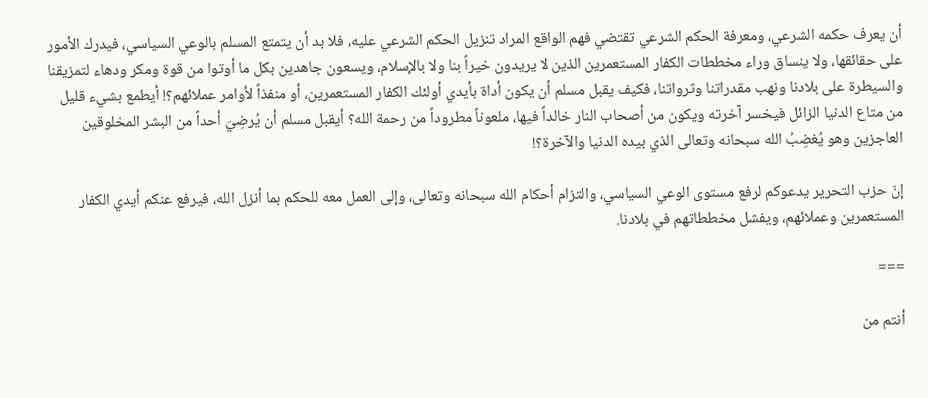أن يعرف حكمه الشرعي، ومعرفة الحكم الشرعي تقتضي فهم الواقع المراد تنزيل الحكم الشرعي عليه، فلا بد أن يتمتع المسلم بالوعي السياسي، فيدرك الأمور على حقائقها، ولا ينساق وراء مخططات الكفار المستعمرين الذين لا يريدون خيراً بنا ولا بالإسلام، ويسعون جاهدين بكل ما أوتوا من قوة ومكر ودهاء لتمزيقنا والسيطرة على بلادنا ونهب مقدراتنا وثرواتنا، فكيف يقبل مسلم أن يكون أداة بأيدي أولئك الكفار المستعمرين، أو منفذاً لأوامر عملائهم؟! أيطمع بشيء قليل من متاع الدنيا الزائل فيخسر آخرته ويكون من أصحاب النار خالداً فيها، ملعوناً مطروداً من رحمة الله؟ أيقبل مسلم أن يُرضِيَ أحداً من البشر المخلوقين العاجزين وهو يُغضِبُ الله سبحانه وتعالى الذي بيده الدنيا والآخرة؟!

إنّ حزب التحرير يدعوكم لرفع مستوى الوعي السياسي، والتزام أحكام الله سبحانه وتعالى، وإلى العمل معه للحكم بما أنزل الله، فيرفع عنكم أيدي الكفار المستعمرين وعملائهم، ويفشل مخططاتهم في بلادنا.

===

أنتم من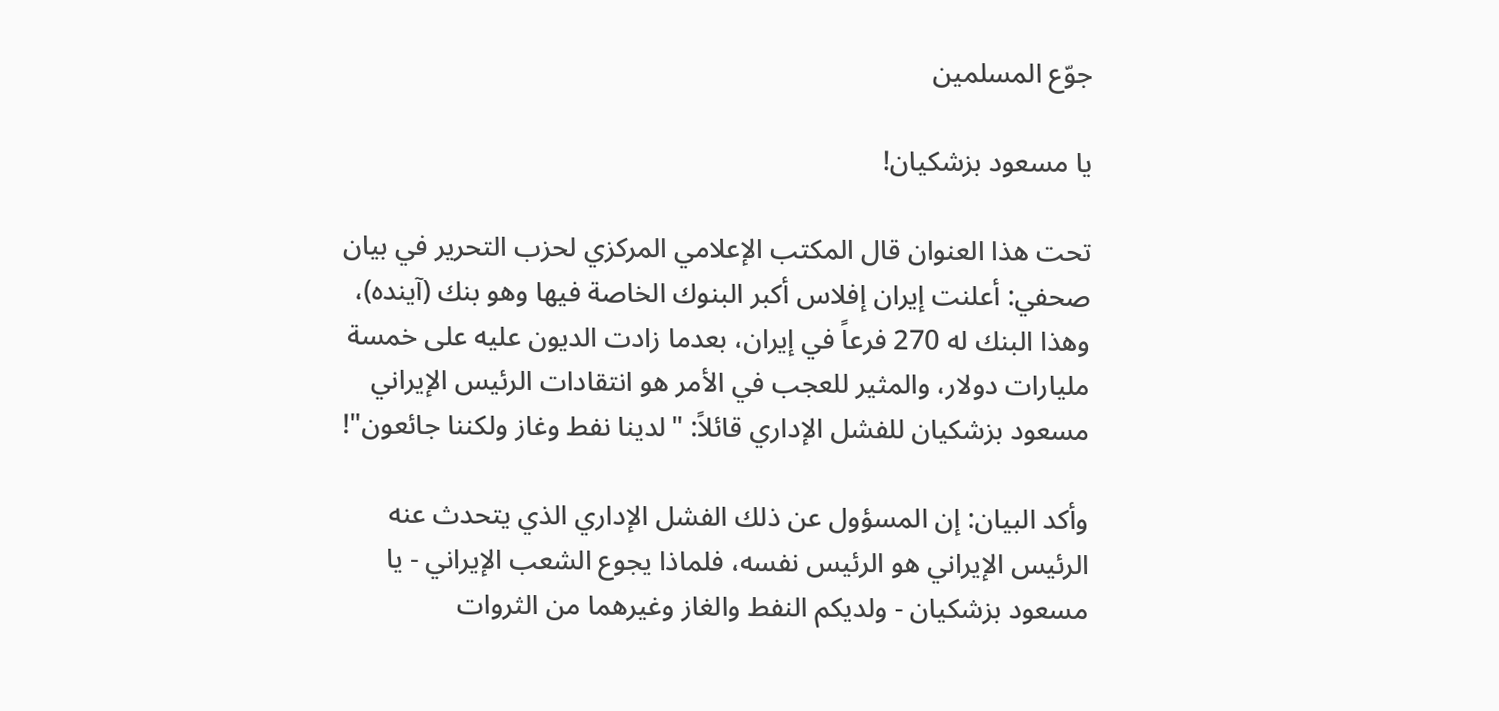جوّع المسلمين

يا مسعود بزشكيان!

تحت هذا العنوان قال المكتب الإعلامي المركزي لحزب التحرير في بيان صحفي: أعلنت إيران إفلاس أكبر البنوك الخاصة فيها وهو بنك (آينده)، وهذا البنك له 270 فرعاً في إيران، بعدما زادت الديون عليه على خمسة مليارات دولار، والمثير للعجب في الأمر هو انتقادات الرئيس الإيراني مسعود بزشكيان للفشل الإداري قائلاً: "لدينا نفط وغاز ولكننا جائعون"!

وأكد البيان: إن المسؤول عن ذلك الفشل الإداري الذي يتحدث عنه الرئيس الإيراني هو الرئيس نفسه، فلماذا يجوع الشعب الإيراني - يا مسعود بزشكيان - ولديكم النفط والغاز وغيرهما من الثروات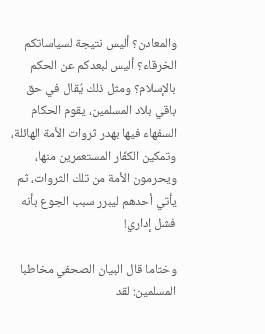والمعادن؟ أليس نتيجة لسياساتكم الخرقاء؟ أليس لبعدكم عن الحكم بالإسلام؟ ومثل ذلك يُقال في حق باقي بلاد المسلمين، يقوم الحكام السفهاء فيها بهدر ثروات الأمة الهائلة، وتمكين الكفّار المستعمرين منها، ويحرمون الأمة من تلك الثروات، ثم يأتي أحدهم ليبرر سبب الجوع بأنه فشل إداري!

وختاما قال البيان الصحفي مخاطبا المسلمين: لقد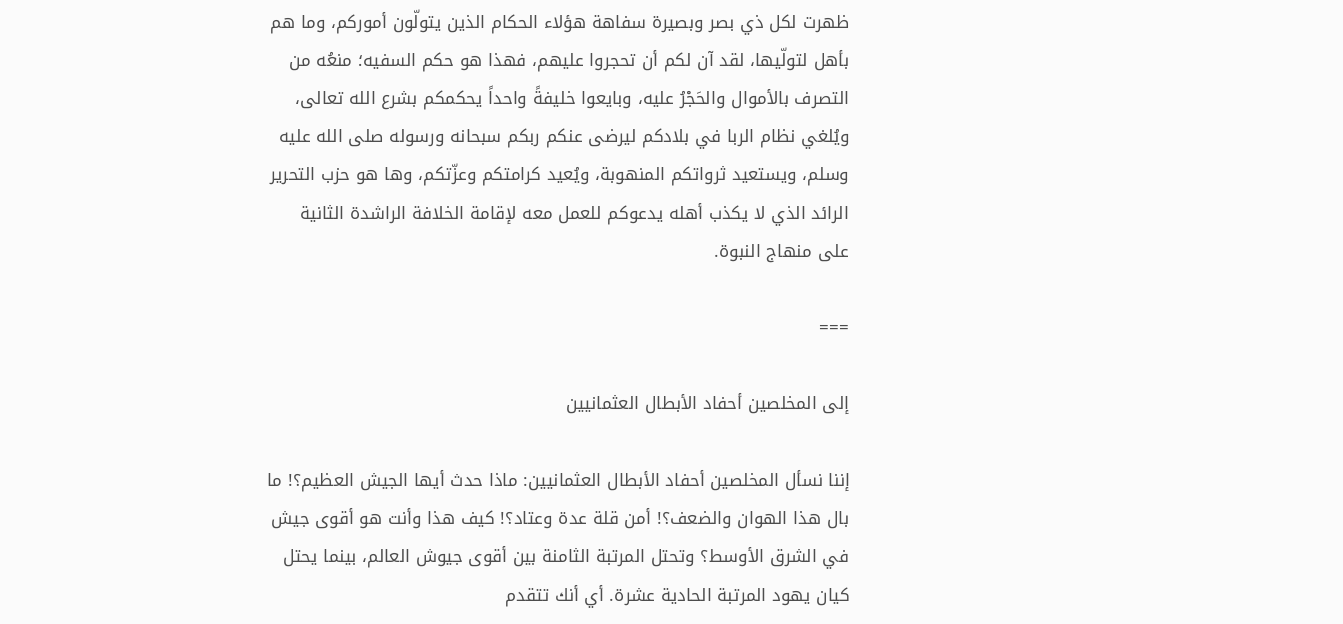ظهرت لكل ذي بصر وبصيرة سفاهة هؤلاء الحكام الذين يتولّون أموركم، وما هم بأهل لتولّيها، لقد آن لكم أن تحجروا عليهم، فهذا هو حكم السفيه؛ منعُه من التصرف بالأموال والحَجْرُ عليه، وبايعوا خليفةً واحداً يحكمكم بشرع الله تعالى، ويُلغي نظام الربا في بلادكم ليرضى عنكم ربكم سبحانه ورسوله صلى الله عليه وسلم، ويستعيد ثرواتكم المنهوبة، ويُعيد كرامتكم وعزّتكم، وها هو حزب التحرير الرائد الذي لا يكذب أهله يدعوكم للعمل معه لإقامة الخلافة الراشدة الثانية على منهاج النبوة.

===

إلى المخلصين أحفاد الأبطال العثمانيين

إننا نسأل المخلصين أحفاد الأبطال العثمانيين: ماذا حدث أيها الجيش العظيم؟! ما بال هذا الهوان والضعف؟! أمن قلة عدة وعتاد؟! كيف هذا وأنت هو أقوى جيش في الشرق الأوسط؟ وتحتل المرتبة الثامنة بين أقوى جيوش العالم، بينما يحتل كيان يهود المرتبة الحادية عشرة. أي أنك تتقدم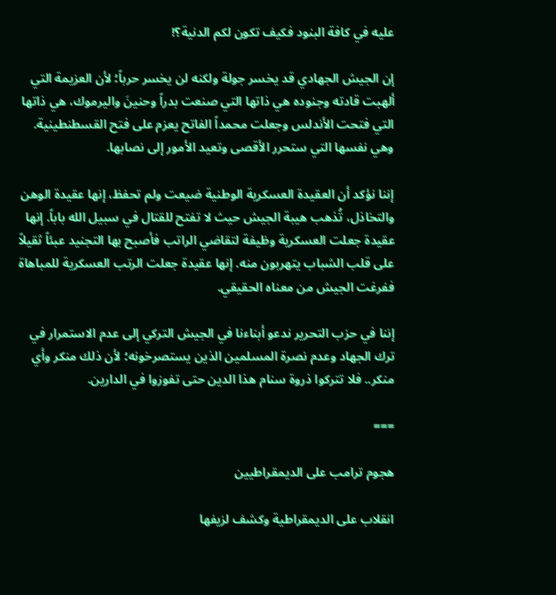عليه في كافة البنود فكيف تكون لكم الدنية؟!

إن الجيش الجهادي قد يخسر جولة ولكنه لن يخسر حرباً؛ لأن العزيمة التي ألهبت قادته وجنوده هي ذاتها التي صنعت بدراً وحنينَ واليرموك، هي ذاتها التي فتحت الأندلس وجعلت محمداً الفاتح يعزم على فتح القسطنطينية. وهي نفسها التي ستحرر الأقصى وتعيد الأمور إلى نصابها.

إننا نؤكد أن العقيدة العسكرية الوطنية ضيعت ولم تحفظ، إنها عقيدة الوهن والتخاذل، تُذهب هيبة الجيش حيث لا تفتح للقتال في سبيل الله باباً. إنها عقيدة جعلت العسكرية وظيفة لتقاضي الراتب فأصبح بها التجنيد عبئاً ثقيلاً على قلب الشباب يتهربون منه. إنها عقيدة جعلت الرتب العسكرية للمباهاة ففرغت الجيش من معناه الحقيقي.

إننا في حزب التحرير ندعو أبناءنا في الجيش التركي إلى عدم الاستمرار في ترك الجهاد وعدم نصرة المسلمين الذين يستصرخونه؛ لأن ذلك منكر وأي منكر.. فلا تتركوا ذروة سنام هذا الدين حتى تفوزوا في الدارين.

===

هجوم ترامب على الديمقراطيين

انقلاب على الديمقراطية وكشف لزيفها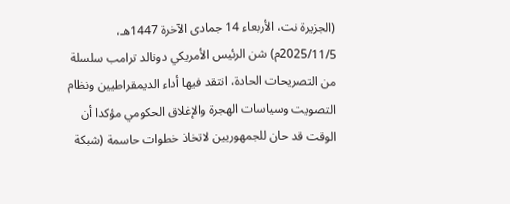(الجزيرة نت، الأربعاء 14 جمادى الآخرة 1447هـ، 2025/11/5م) شن الرئيس الأمريكي دونالد ترامب سلسلة من التصريحات الحادة، انتقد فيها أداء الديمقراطيين ونظام التصويت وسياسات الهجرة والإغلاق الحكومي مؤكدا أن الوقت قد حان للجمهوريين لاتخاذ خطوات حاسمة (شبكة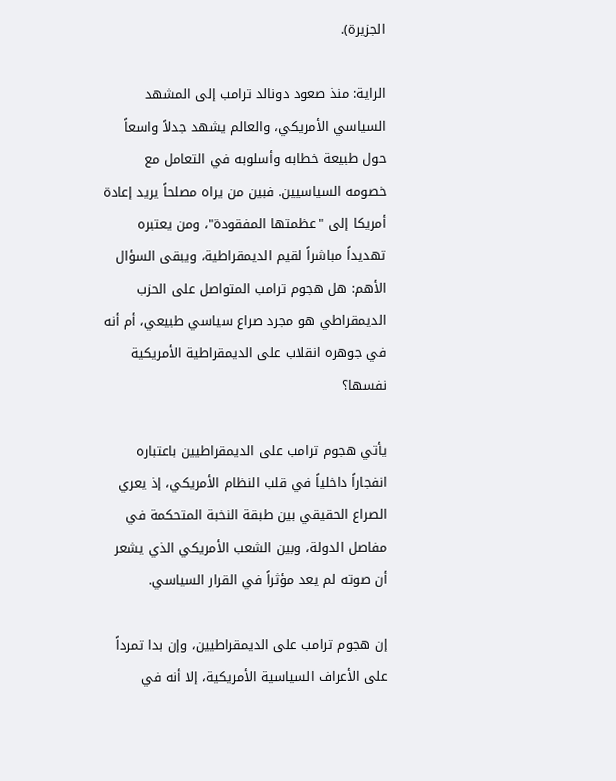الجزيرة).

الراية: منذ صعود دونالد ترامب إلى المشهد السياسي الأمريكي، والعالم يشهد جدلاً واسعاً حول طبيعة خطابه وأسلوبه في التعامل مع خصومه السياسيين. فبين من يراه مصلحاً يريد إعادة أمريكا إلى "عظمتها المفقودة"، ومن يعتبره تهديداً مباشراً لقيم الديمقراطية، ويبقى السؤال الأهم: هل هجوم ترامب المتواصل على الحزب الديمقراطي هو مجرد صراع سياسي طبيعي، أم أنه في جوهره انقلاب على الديمقراطية الأمريكية نفسها؟

يأتي هجوم ترامب على الديمقراطيين باعتباره انفجاراً داخلياً في قلب النظام الأمريكي، إذ يعري الصراع الحقيقي بين طبقة النخبة المتحكمة في مفاصل الدولة، وبين الشعب الأمريكي الذي يشعر أن صوته لم يعد مؤثراً في القرار السياسي.

إن هجوم ترامب على الديمقراطيين، وإن بدا تمرداً على الأعراف السياسية الأمريكية، إلا أنه في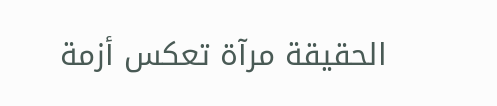الحقيقة مرآة تعكس أزمة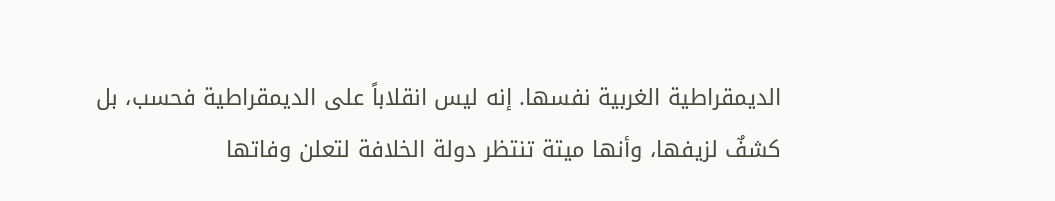الديمقراطية الغربية نفسها. إنه ليس انقلاباً على الديمقراطية فحسب، بل كشفٌ لزيفها، وأنها ميتة تنتظر دولة الخلافة لتعلن وفاتها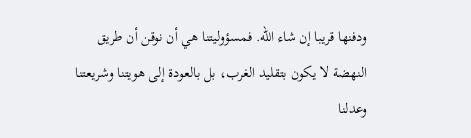ودفنها قريبا إن شاء الله. فمسؤوليتنا هي أن نوقن أن طريق النهضة لا يكون بتقليد الغرب، بل بالعودة إلى هويتنا وشريعتنا وعدلنا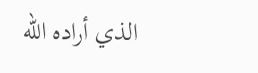الذي أراده الله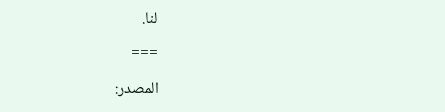لنا.

===

المصدر: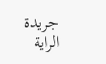جريدة الراية